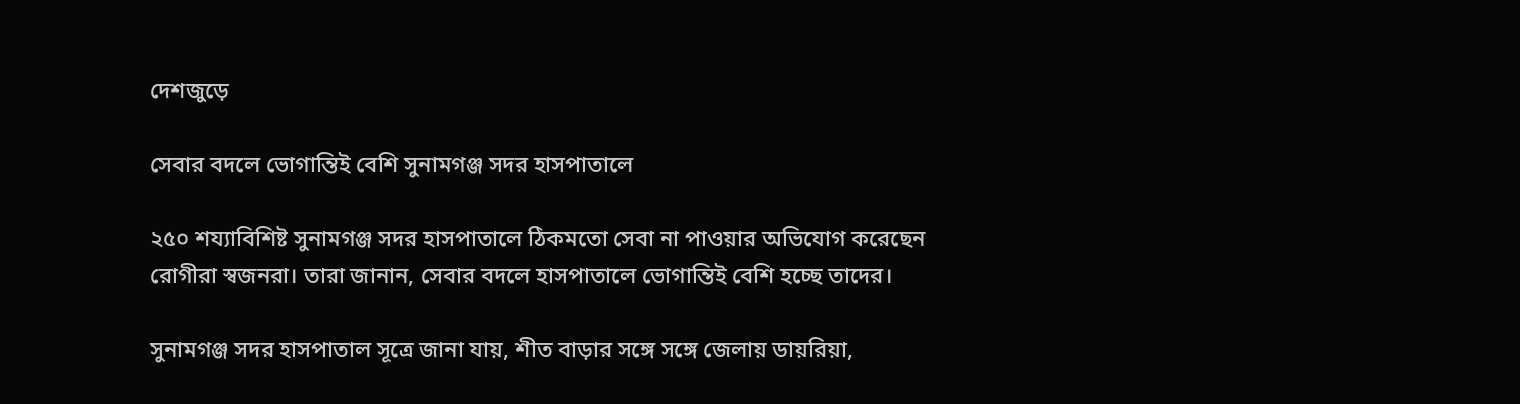দেশজুড়ে

সেবার বদলে ভোগান্তিই বেশি সুনামগঞ্জ সদর হাসপাতালে

২৫০ শয্যাবিশিষ্ট সুনামগঞ্জ সদর হাসপাতালে ঠিকমতো সেবা না পাওয়ার অভিযোগ করেছেন রোগীরা স্বজনরা। তারা জানান, সেবার বদলে হাসপাতালে ভোগান্তিই বেশি হচ্ছে তাদের।

সুনামগঞ্জ সদর হাসপাতাল সূত্রে জানা যায়, শীত বাড়ার সঙ্গে সঙ্গে জেলায় ডায়রিয়া,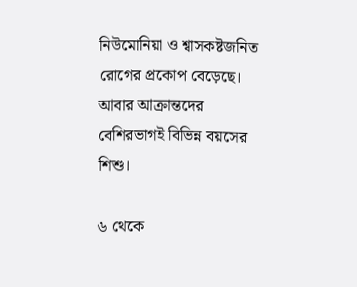নিউমোনিয়া ও শ্বাসকষ্টজনিত রোগের প্রকোপ বেড়েছে। আবার আক্রান্তদের বেশিরভাগই বিভিন্ন বয়সের শিশু।

৬ থেকে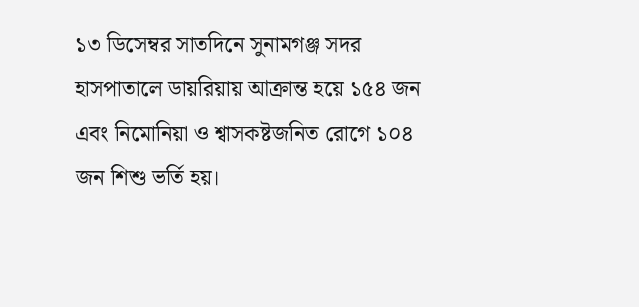১৩ ডিসেম্বর সাতদিনে সুনামগঞ্জ সদর হাসপাতালে ডায়রিয়ায় আক্রান্ত হয়ে ১৫৪ জন এবং নিমোনিয়া ও শ্বাসকষ্টজনিত রোগে ১০৪ জন শিশু ভর্তি হয়।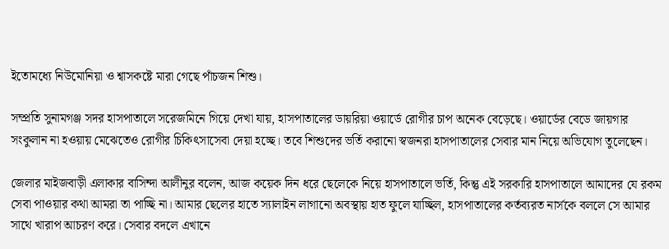ইতোমধ্যে নিউমোনিয়া ও শ্বাসকষ্টে মারা গেছে পাঁচজন শিশু।

সম্প্রতি সুনামগঞ্জ সদর হাসপাতালে সরেজমিনে গিয়ে দেখা যায়, হাসপাতালের ডায়রিয়া ওয়ার্ডে রোগীর চাপ অনেক বেড়েছে। ওয়ার্ডের বেডে জায়গার সংকুলান না হওয়ায় মেঝেতেও রোগীর চিকিৎসাসেবা দেয়া হচ্ছে। তবে শিশুদের ভর্তি করানো স্বজনরা হাসপাতালের সেবার মান নিয়ে অভিযোগ তুলেছেন।

জেলার মাইজবাড়ী এলাকার বাসিন্দা আলীনুর বলেন, আজ কয়েক দিন ধরে ছেলেকে নিয়ে হাসপাতালে ভর্তি, কিন্তু এই সরকারি হাসপাতালে আমাদের যে রকম সেবা পাওয়ার কথা আমরা তা পাচ্ছি না। আমার ছেলের হাতে স্যালাইন লাগানো অবস্থায় হাত ফুলে যাচ্ছিল, হাসপাতালের কর্তব্যরত নার্সকে বললে সে আমার সাথে খারাপ আচরণ করে। সেবার বদলে এখানে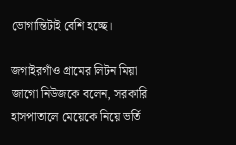ভোগান্তিটাই বেশি হচ্ছে।

জগাইরগাঁও গ্রামের লিটন মিয়া জাগো নিউজকে বলেন, সরকারি হাসপাতালে মেয়েকে নিয়ে ভর্তি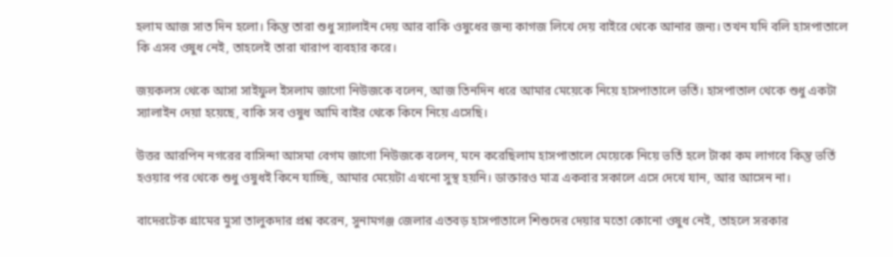হলাম আজ সাত দিন হলো। কিন্তু তারা শুধু স্যালাইন দেয় আর বাকি ওষুধের জন্য কাগজ লিখে দেয় বাইরে থেকে আনার জন্য। তখন যদি বলি হাসপাতালে কি এসব ওষুধ নেই, তাহলেই তারা খারাপ ব্যবহার করে।

জয়কলস থেকে আসা সাইফুল ইসলাম জাগো নিউজকে বলেন, আজ তিনদিন ধরে আমার মেয়েকে নিয়ে হাসপাতালে ভর্তি। হাসপাতাল থেকে শুধু একটা স্যালাইন দেয়া হয়েছে, বাকি সব ওষুধ আমি বাইর থেকে কিনে নিয়ে এসেছি।

উত্তর আরপিন নগরের বাসিন্দা আসমা বেগম জাগো নিউজকে বলেন, মনে করেছিলাম হাসপাতালে মেয়েকে নিয়ে ভর্তি হলে টাকা কম লাগবে কিন্তু ভর্তি হওয়ার পর থেকে শুধু ওষুধই কিনে যাচ্ছি, আমার মেয়েটা এখনো সুস্থ হয়নি। ডাক্তারও মাত্র একবার সকালে এসে দেখে যান, আর আসেন না।

বাদেরটেক গ্রামের মুসা তালুকদার প্রশ্ন করেন, সুনামগঞ্জ জেলার এতবড় হাসপাতালে শিশুদের দেয়ার মতো কোনো ওষুধ নেই, তাহলে সরকার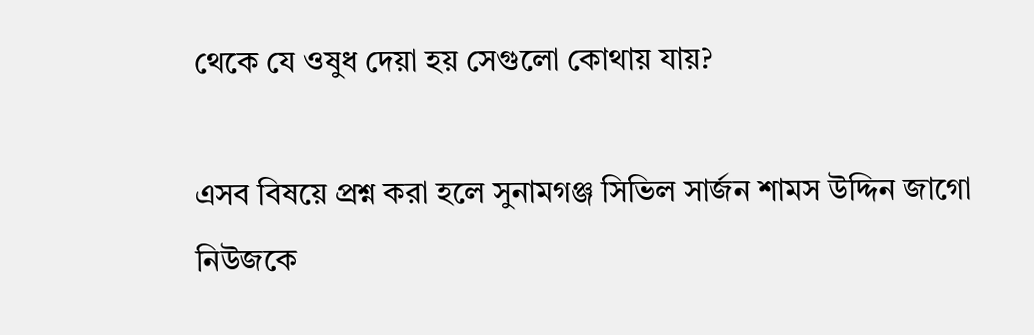থেকে যে ওষুধ দেয়া হয় সেগুলো কোথায় যায়?

এসব বিষয়ে প্রশ্ন করা হলে সুনামগঞ্জ সিভিল সার্জন শামস উদ্দিন জাগো নিউজকে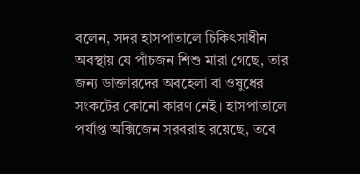বলেন, সদর হাসপাতালে চিকিৎসাধীন অবস্থায় যে পাঁচজন শিশু মারা গেছে, তার জন্য ডাক্তারদের অবহেলা বা ওষুধের সংকটের কোনো কারণ নেই। হাসপাতালে পর্যাপ্ত অক্সিজেন সরবরাহ রয়েছে, তবে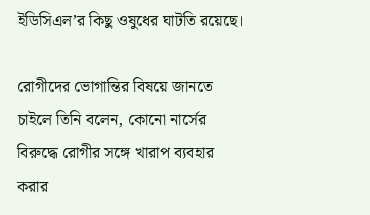ইডিসিএল’র কিছু ওষুধের ঘাটতি রয়েছে।

রোগীদের ভোগান্তির বিষয়ে জানতে চাইলে তিনি বলেন, কোনো নার্সের বিরুদ্ধে রোগীর সঙ্গে খারাপ ব্যবহার করার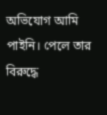অভিযোগ আমি পাইনি। পেলে তার বিরুদ্ধে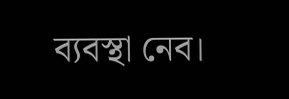ব্যবস্থা নেব।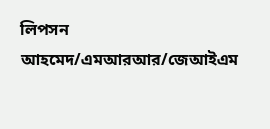লিপসন আহমেদ/এমআরআর/জেআইএম